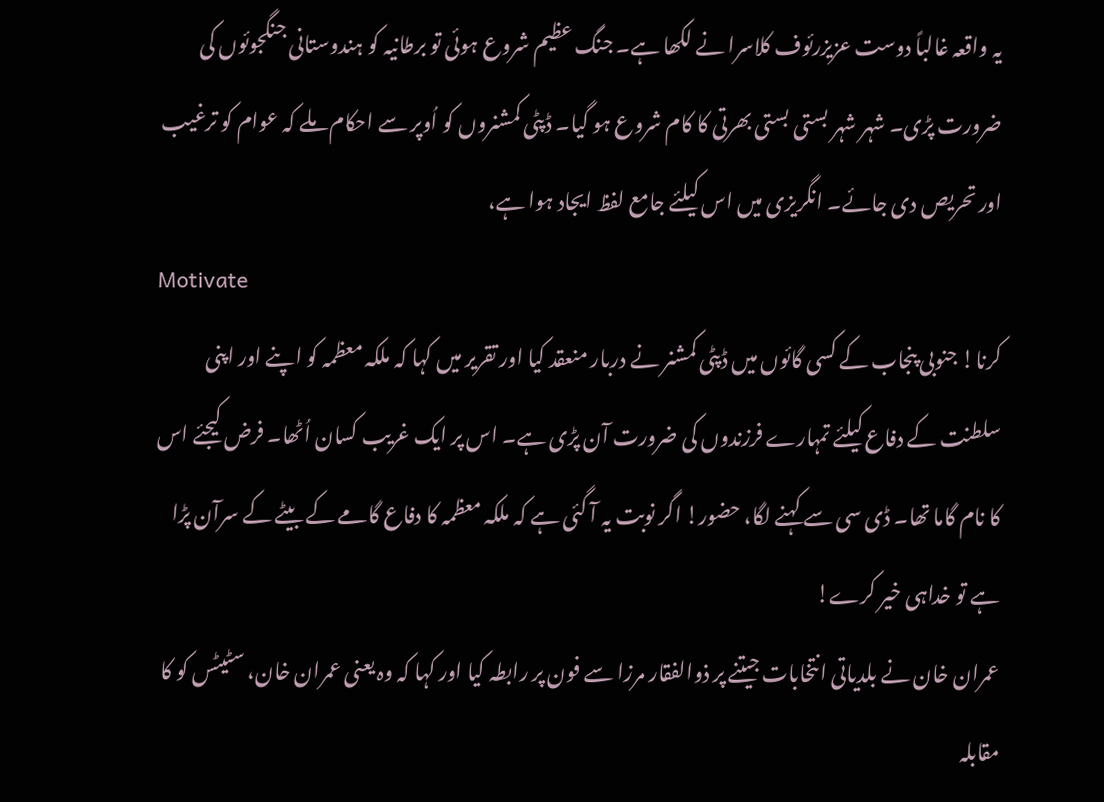یہ واقعہ غالباً دوست عزیزرئوف کلاسرا نے لکھا ہے۔ جنگ عظیم شروع ہوئی تو برطانیہ کو ہندوستانی جنگجوئوں کی ضرورت پڑی۔ شہر شہر بستی بستی بھرتی کا کام شروع ہو گیا۔ ڈپٹی کمشنروں کو اُوپر سے احکام ملے کہ عوام کو ترغیب اور تحریص دی جائے۔ انگریزی میں اس کیلئے جامع لفظ ایجاد ہوا ہے،
Motivate
کرنا! جنوبی پنجاب کے کسی گائوں میں ڈپٹی کمشنر نے دربار منعقد کیا اور تقریر میں کہا کہ ملکہ معظمہ کو اپنے اور اپنی سلطنت کے دفاع کیلئے تمہارے فرزندوں کی ضرورت آن پڑی ہے۔ اس پر ایک غریب کسان اُٹھا۔ فرض کیجئے اس کا نام گاما تھا۔ ڈی سی سے کہنے لگا، حضور! اگر نوبت یہ آ گئی ہے کہ ملکہ معظمہ کا دفاع گامے کے بیٹے کے سرآن پڑا ہے تو خداہی خیر کرے!
عمران خان نے بلدیاتی انتخابات جیتنے پر ذوالفقار مرزا سے فون پر رابطہ کیا اور کہا کہ وہ یعنی عمران خان، سٹیٹس کو کا مقابلہ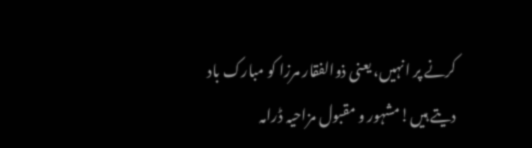کرنے پر انہیں، یعنی ذوالفقار مرزا کو مبارک باد دیتے ہیں!مشہور و مقبول مزاحیہ ڈرامہ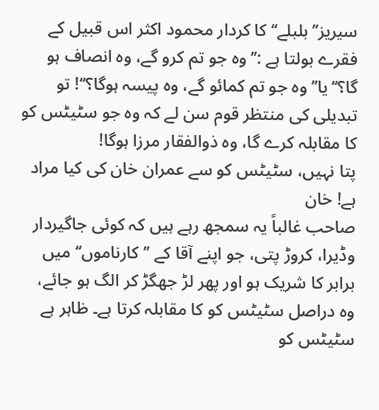سیریز’’بلبلے‘‘ کا کردار محمود اکثر اس قبیل کے فقرے بولتا ہے :’’وہ جو تم کرو گے، وہ انصاف ہو گا؟‘‘یا’’ وہ جو تم کمائو گے، وہ پیسہ ہوگا؟‘‘! تو تبدیلی کی منتظر قوم سن لے کہ وہ جو سٹیٹس کو کا مقابلہ کرے گا، وہ ذوالفقار مرزا ہوگا!
پتا نہیں، سٹیٹس کو سے عمران خان کی کیا مراد ہے! خان
صاحب غالباً یہ سمجھ رہے ہیں کہ کوئی جاگیردار وڈیرا، کروڑ پتی، جو اپنے آقا کے ’’کارناموں‘‘ میں برابر کا شریک ہو اور پھر لڑ جھگڑ کر الگ ہو جائے، وہ دراصل سٹیٹس کو کا مقابلہ کرتا ہے۔ ظاہر ہے سٹیٹس کو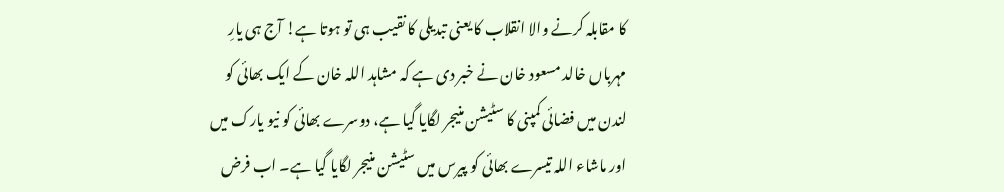کا مقابلہ کرنے والا انقلاب کا یعنی تبدیلی کا نقیب ہی تو ہوتا ہے! آج ہی یارِ مہرباں خالد مسعود خان نے خبر دی ہے کہ مشاہد اللہ خان کے ایک بھائی کو لندن میں فضائی کمپنی کا سٹیشن منیجر لگایا گیا ہے، دوسرے بھائی کو نیو یارک میں اور ماشاء اللہ تیسرے بھائی کو پیرس میں سٹیشن منیجر لگایا گیا ہے۔ اب فرض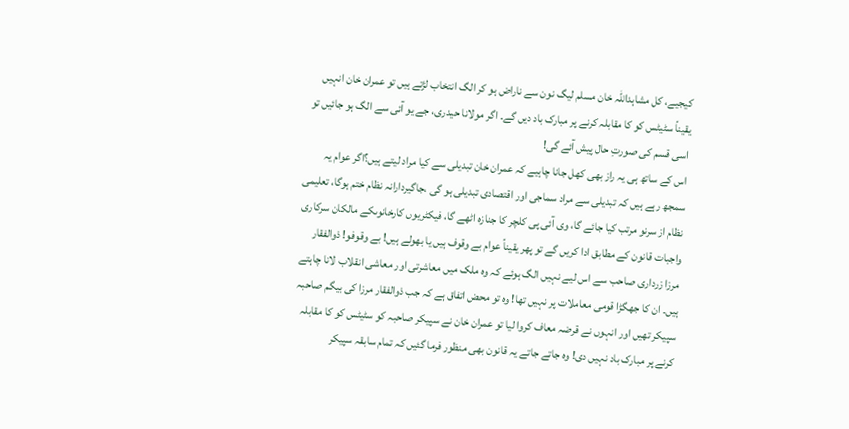کیجیے، کل مشاہداللہ خان مسلم لیگ نون سے ناراض ہو کر الگ انتخاب لڑتے ہیں تو عمران خان انہیں یقیناً سٹیٹس کو کا مقابلہ کرنے پر مبارک باد دیں گے۔ اگر مولانا حیدری، جے یو آئی سے الگ ہو جائیں تو اسی قسم کی صورتِ حال پیش آئے گی!
اس کے ساتھ ہی یہ راز بھی کھل جانا چاہیے کہ عمران خان تبدیلی سے کیا مراد لیتے ہیں؟اگر عوام یہ سمجھ رہے ہیں کہ تبدیلی سے مراد سماجی اور اقتصادی تبدیلی ہو گی ،جاگیردارانہ نظام ختم ہوگا، تعلیمی نظام از سرنو مرتب کیا جائے گا، وی آئی پی کلچر کا جنازہ اٹھے گا، فیکٹریوں کارخانوںکے مالکان سرکاری واجبات قانون کے مطابق ادا کریں گے تو پھر یقیناً عوام بے وقوف ہیں یا بھولے ہیں! بے وقوفو! ذوالفقار مرزا زرداری صاحب سے اس لیے نہیں الگ ہوئے کہ وہ ملک میں معاشرتی اور معاشی انقلاب لانا چاہتے ہیں۔ ان کا جھگڑا قومی معاملات پر نہیں تھا! وہ تو محض اتفاق ہے کہ جب ذوالفقار مرزا کی بیگم صاحبہ سپیکر تھیں اور انہوں نے قرضہ معاف کروا لیا تو عمران خان نے سپیکر صاحبہ کو سٹیٹس کو کا مقابلہ کرنے پر مبارک باد نہیں دی! وہ جاتے جاتے یہ قانون بھی منظور فرما گئیں کہ تمام سابقہ سپیکر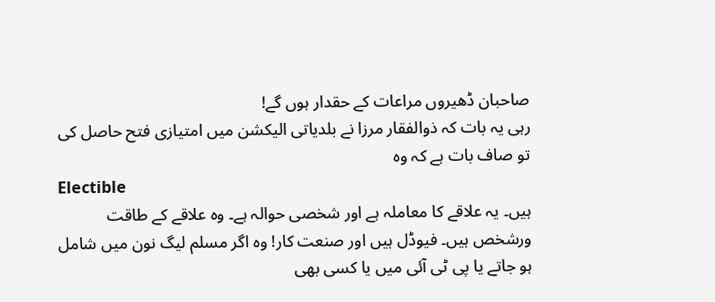صاحبان ڈھیروں مراعات کے حقدار ہوں گے!
رہی یہ بات کہ ذوالفقار مرزا نے بلدیاتی الیکشن میں امتیازی فتح حاصل کی تو صاف بات ہے کہ وہ
Electible
ہیں۔ یہ علاقے کا معاملہ ہے اور شخصی حوالہ ہے۔ وہ علاقے کے طاقت ورشخص ہیں۔ فیوڈل ہیں اور صنعت کار! وہ اگر مسلم لیگ نون میں شامل ہو جاتے یا پی ٹی آئی میں یا کسی بھی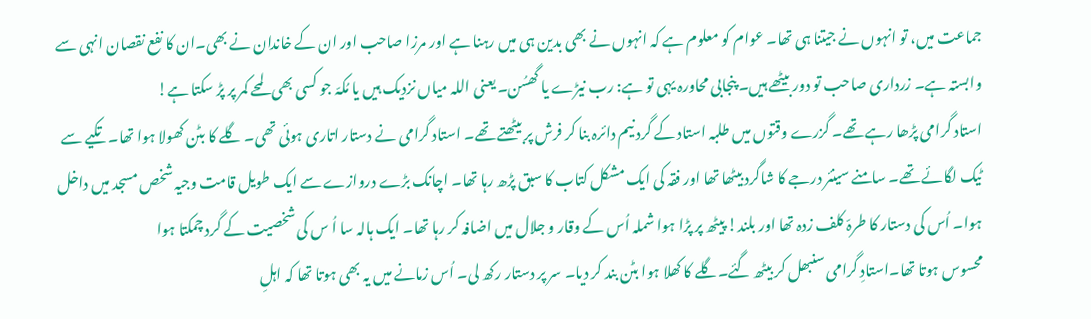جماعت میں، تو انہوں نے جیتنا ہی تھا۔ عوام کو معلوم ہے کہ انہوں نے بھی بدین ہی میں رہنا ہے اور مرزا صاحب اور ان کے خاندان نے بھی۔ان کا نفع نقصان انہی سے وابستہ ہے۔ زرداری صاحب تو دور بیٹھے ہیں۔ پنجابی محاورہ یہی تو ہے: رب نیڑے یا گھسُن۔ یعنی اللہ میاں نزدیک ہیں یا مُکہّ جو کسی بھی لمحے کمر پر پڑ سکتا ہے!
استاد گرامی پڑھا رہے تھے۔ گزرے وقتوں میں طلبہ استاد کے گرد نیم دائرہ بنا کر فرش پر بیٹھتے تھے۔ استاد گرامی نے دستار اتاری ہوئی تھی۔ گلے کا بٹن کھولا ہوا تھا۔ تکیے سے ٹیک لگائے تھے۔ سامنے سینئر درجے کا شاگرد بیٹھا تھا اور فقہ کی ایک مشکل کتاب کا سبق پڑھ رہا تھا۔ اچانک بڑے دروازے سے ایک طویل قامت وجیہ شخص مسجد میں داخل ہوا۔ اُس کی دستار کا طرہّ کلف زدہ تھا اور بلند! پیٹھ پر پڑا ہوا شملہ اُس کے وقار و جلال میں اضافہ کر رہا تھا۔ ایک ہالہ سا اُ س کی شخصیت کے گرد چمکتا ہوا
محسوس ہوتا تھا۔استادِ گرامی سنبھل کر بیٹھ گئے۔گلے کا کھلا ہوا بٹن بند کر دیا۔ سر پر دستار رکھ لی۔ اُس زمانے میں یہ بھی ہوتا تھا کہ اہلِ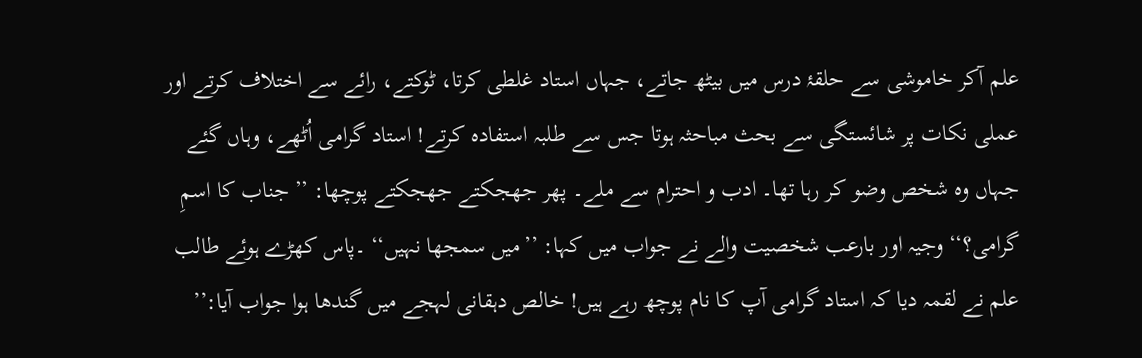علم آکر خاموشی سے حلقۂ درس میں بیٹھ جاتے، جہاں استاد غلطی کرتا، ٹوکتے، رائے سے اختلاف کرتے اور عملی نکات پر شائستگی سے بحث مباحثہ ہوتا جس سے طلبہ استفادہ کرتے! استاد گرامی اُٹھے، وہاں گئے جہاں وہ شخص وضو کر رہا تھا۔ ادب و احترام سے ملے۔ پھر جھجکتے جھجکتے پوچھا: ’’ جناب کا اسمِ گرامی؟‘‘ وجیہ اور بارعب شخصیت والے نے جواب میں کہا: ’’میں سمجھا نہیں‘‘ ۔پاس کھڑے ہوئے طالب علم نے لقمہ دیا کہ استاد گرامی آپ کا نام پوچھ رہے ہیں! خالص دہقانی لہجے میں گندھا ہوا جواب آیا:’’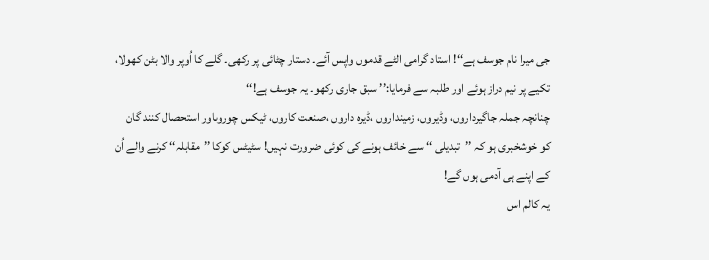جی میرا نام جوسف ہے‘‘! استاد گرامی الٹے قدموں واپس آئے۔ دستار چٹائی پر رکھی۔ گلے کا اُوپر والا بٹن کھولا، تکیے پر نیم دراز ہوئے اور طلبہ سے فرمایا:’’ سبق جاری رکھو۔ یہ جوسف ہے!‘‘
چنانچہ جملہ جاگیرداروں، وڈیروں، زمینداروں ،ڈیرہ داروں ،صنعت کاروں، ٹیکس چوروںاور استحصال کنند گان کو خوشخبری ہو کہ ’’تبدیلی ‘‘ سے خائف ہونے کی کوئی ضرورت نہیں! سٹیٹس کوکا ’’مقابلہ‘‘ کرنے والے اُن کے اپنے ہی آدمی ہوں گے!
یہ کالم اس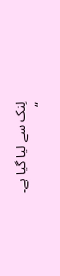لِنک سے لیا گیا ہے۔
“